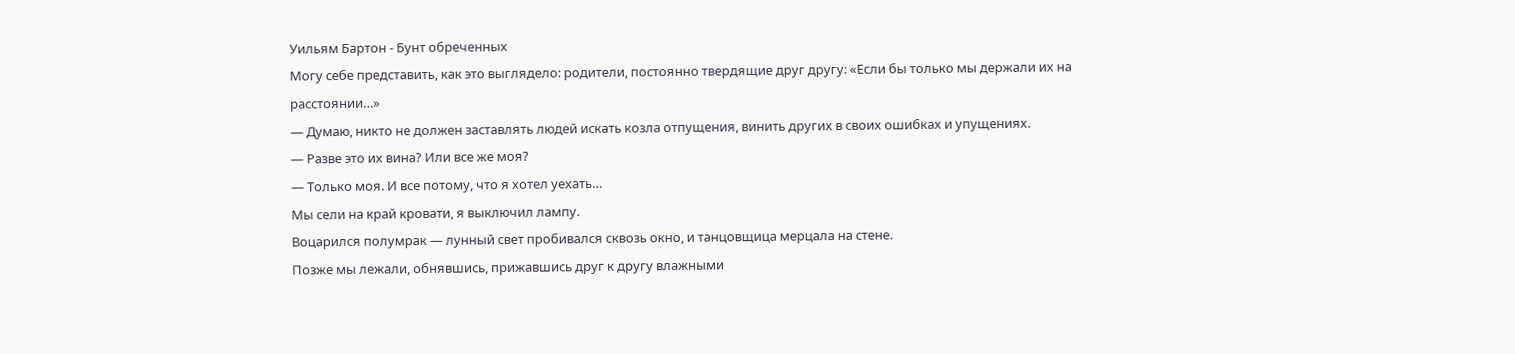Уильям Бартон - Бунт обреченных
Могу себе представить, как это выглядело: родители, постоянно твердящие друг другу: «Если бы только мы держали их на расстоянии…»
— Думаю, никто не должен заставлять людей искать козла отпущения, винить других в своих ошибках и упущениях.
— Разве это их вина? Или все же моя?
— Только моя. И все потому, что я хотел уехать…
Мы сели на край кровати, я выключил лампу.
Воцарился полумрак — лунный свет пробивался сквозь окно, и танцовщица мерцала на стене.
Позже мы лежали, обнявшись, прижавшись друг к другу влажными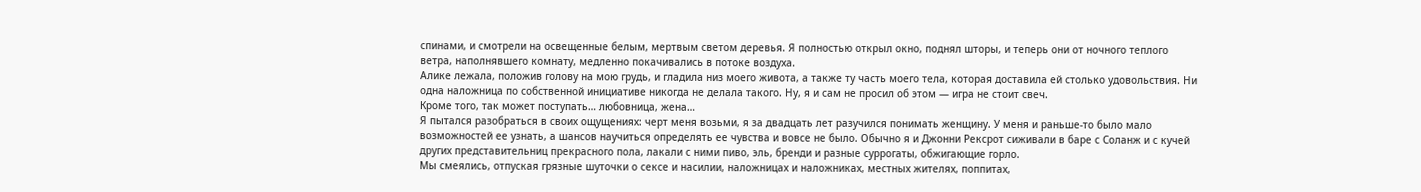спинами, и смотрели на освещенные белым, мертвым светом деревья. Я полностью открыл окно, поднял шторы, и теперь они от ночного теплого ветра, наполнявшего комнату, медленно покачивались в потоке воздуха.
Алике лежала, положив голову на мою грудь, и гладила низ моего живота, а также ту часть моего тела, которая доставила ей столько удовольствия. Ни одна наложница по собственной инициативе никогда не делала такого. Ну, я и сам не просил об этом — игра не стоит свеч.
Кроме того, так может поступать… любовница, жена…
Я пытался разобраться в своих ощущениях: черт меня возьми, я за двадцать лет разучился понимать женщину. У меня и раньше-то было мало возможностей ее узнать, а шансов научиться определять ее чувства и вовсе не было. Обычно я и Джонни Рексрот сиживали в баре с Соланж и с кучей других представительниц прекрасного пола, лакали с ними пиво, эль, бренди и разные суррогаты, обжигающие горло.
Мы смеялись, отпуская грязные шуточки о сексе и насилии, наложницах и наложниках, местных жителях, поппитах,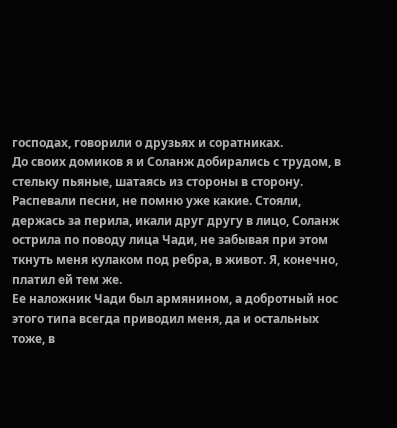господах, говорили о друзьях и соратниках.
До своих домиков я и Соланж добирались с трудом, в стельку пьяные, шатаясь из стороны в сторону. Распевали песни, не помню уже какие. Стояли, держась за перила, икали друг другу в лицо, Соланж острила по поводу лица Чади, не забывая при этом ткнуть меня кулаком под ребра, в живот. Я, конечно, платил ей тем же.
Ее наложник Чади был армянином, а добротный нос этого типа всегда приводил меня, да и остальных тоже, в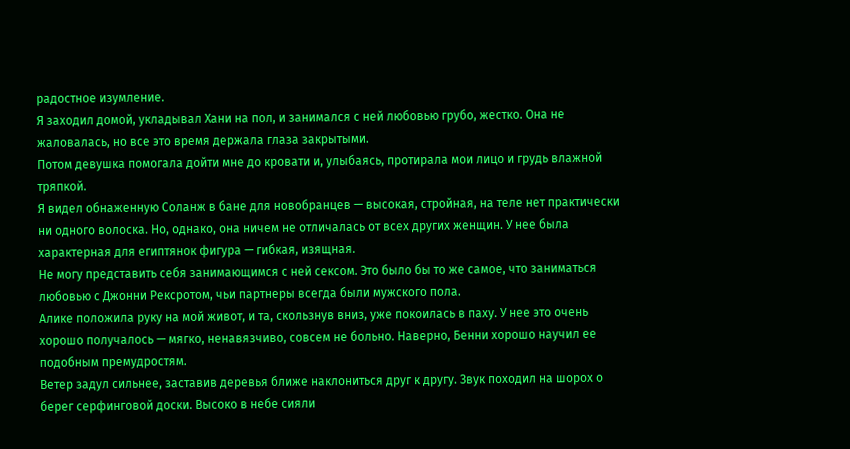радостное изумление.
Я заходил домой, укладывал Хани на пол, и занимался с ней любовью грубо, жестко. Она не жаловалась, но все это время держала глаза закрытыми.
Потом девушка помогала дойти мне до кровати и, улыбаясь, протирала мои лицо и грудь влажной тряпкой.
Я видел обнаженную Соланж в бане для новобранцев — высокая, стройная, на теле нет практически ни одного волоска. Но, однако, она ничем не отличалась от всех других женщин. У нее была характерная для египтянок фигура — гибкая, изящная.
Не могу представить себя занимающимся с ней сексом. Это было бы то же самое, что заниматься любовью с Джонни Рексротом, чьи партнеры всегда были мужского пола.
Алике положила руку на мой живот, и та, скользнув вниз, уже покоилась в паху. У нее это очень хорошо получалось — мягко, ненавязчиво, совсем не больно. Наверно, Бенни хорошо научил ее подобным премудростям.
Ветер задул сильнее, заставив деревья ближе наклониться друг к другу. Звук походил на шорох о берег серфинговой доски. Высоко в небе сияли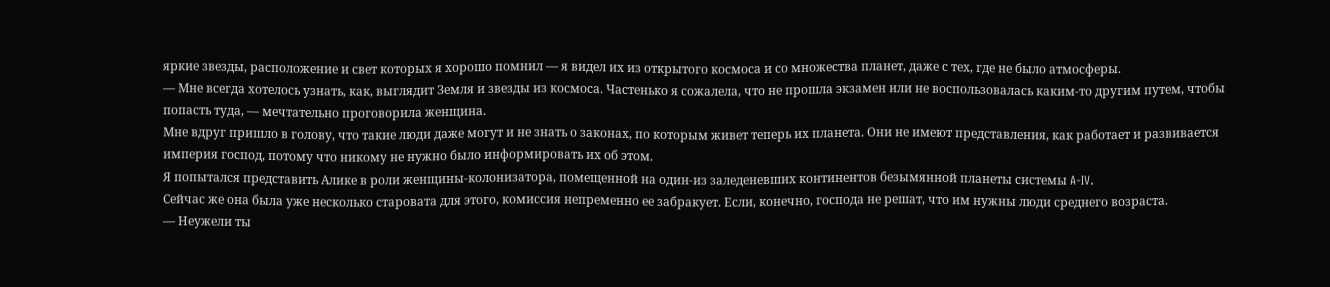яркие звезды, расположение и свет которых я хорошо помнил — я видел их из открытого космоса и со множества планет, даже с тех, где не было атмосферы.
— Мне всегда хотелось узнать, как, выглядит Земля и звезды из космоса. Частенько я сожалела, что не прошла экзамен или не воспользовалась каким-то другим путем, чтобы попасть туда, — мечтательно проговорила женщина.
Мне вдруг пришло в голову, что такие люди даже могут и не знать о законах, по которым живет теперь их планета. Они не имеют представления, как работает и развивается империя господ, потому что никому не нужно было информировать их об этом.
Я попытался представить Алике в роли женщины-колонизатора, помещенной на один-из заледеневших континентов безымянной планеты системы A-IV.
Сейчас же она была уже несколько старовата для этого, комиссия непременно ее забракует. Если, конечно, господа не решат, что им нужны люди среднего возраста.
— Неужели ты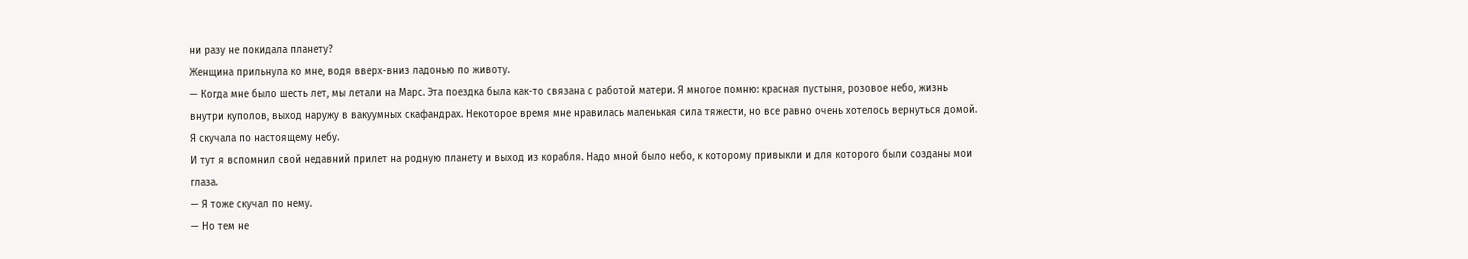ни разу не покидала планету?
Женщина прильнула ко мне, водя вверх-вниз ладонью по животу.
— Когда мне было шесть лет, мы летали на Марс. Эта поездка была как-то связана с работой матери. Я многое помню: красная пустыня, розовое небо, жизнь внутри куполов, выход наружу в вакуумных скафандрах. Некоторое время мне нравилась маленькая сила тяжести, но все равно очень хотелось вернуться домой. Я скучала по настоящему небу.
И тут я вспомнил свой недавний прилет на родную планету и выход из корабля. Надо мной было небо, к которому привыкли и для которого были созданы мои глаза.
— Я тоже скучал по нему.
— Но тем не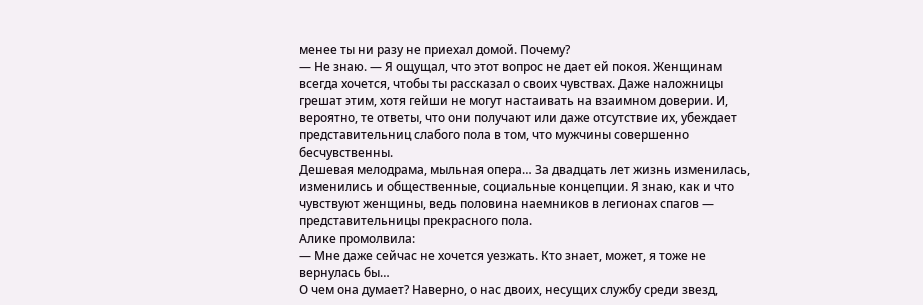менее ты ни разу не приехал домой. Почему?
— Не знаю. — Я ощущал, что этот вопрос не дает ей покоя. Женщинам всегда хочется, чтобы ты рассказал о своих чувствах. Даже наложницы грешат этим, хотя гейши не могут настаивать на взаимном доверии. И, вероятно, те ответы, что они получают или даже отсутствие их, убеждает представительниц слабого пола в том, что мужчины совершенно бесчувственны.
Дешевая мелодрама, мыльная опера… За двадцать лет жизнь изменилась, изменились и общественные, социальные концепции. Я знаю, как и что чувствуют женщины, ведь половина наемников в легионах спагов — представительницы прекрасного пола.
Алике промолвила:
— Мне даже сейчас не хочется уезжать. Кто знает, может, я тоже не вернулась бы…
О чем она думает? Наверно, о нас двоих, несущих службу среди звезд,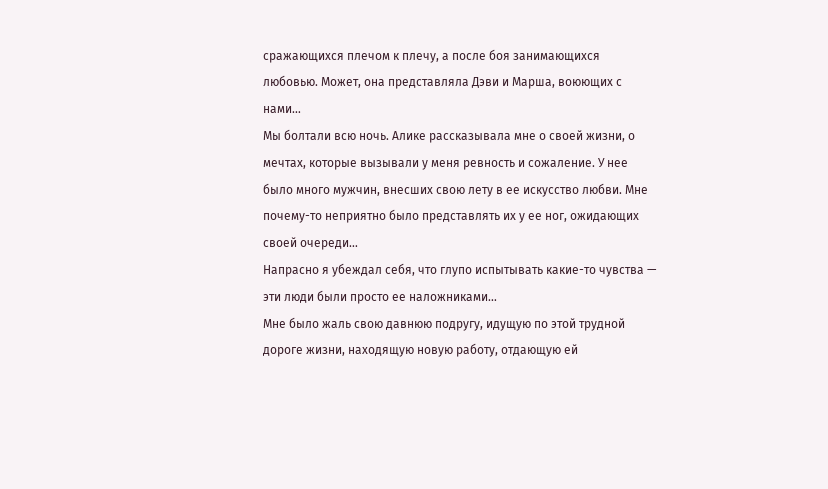сражающихся плечом к плечу, а после боя занимающихся любовью. Может, она представляла Дэви и Марша, воюющих с нами…
Мы болтали всю ночь. Алике рассказывала мне о своей жизни, о мечтах, которые вызывали у меня ревность и сожаление. У нее было много мужчин, внесших свою лету в ее искусство любви. Мне почему-то неприятно было представлять их у ее ног, ожидающих своей очереди…
Напрасно я убеждал себя, что глупо испытывать какие-то чувства — эти люди были просто ее наложниками…
Мне было жаль свою давнюю подругу, идущую по этой трудной дороге жизни, находящую новую работу, отдающую ей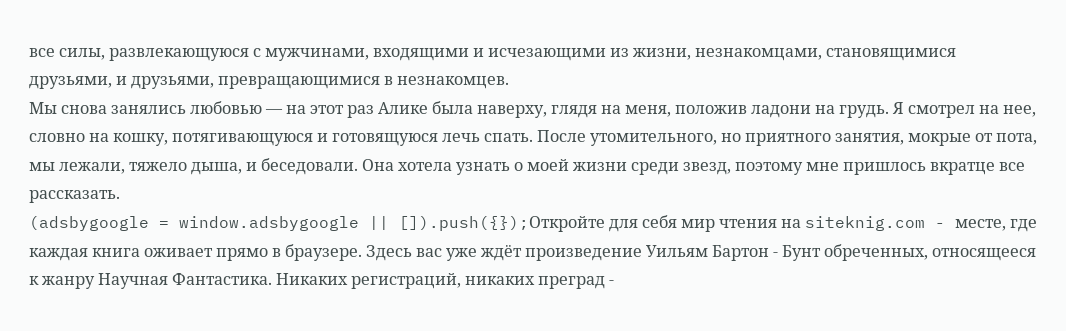все силы, развлекающуюся с мужчинами, входящими и исчезающими из жизни, незнакомцами, становящимися друзьями, и друзьями, превращающимися в незнакомцев.
Мы снова занялись любовью — на этот раз Алике была наверху, глядя на меня, положив ладони на грудь. Я смотрел на нее, словно на кошку, потягивающуюся и готовящуюся лечь спать. После утомительного, но приятного занятия, мокрые от пота, мы лежали, тяжело дыша, и беседовали. Она хотела узнать о моей жизни среди звезд, поэтому мне пришлось вкратце все рассказать.
(adsbygoogle = window.adsbygoogle || []).push({});Откройте для себя мир чтения на siteknig.com - месте, где каждая книга оживает прямо в браузере. Здесь вас уже ждёт произведение Уильям Бартон - Бунт обреченных, относящееся к жанру Научная Фантастика. Никаких регистраций, никаких преград -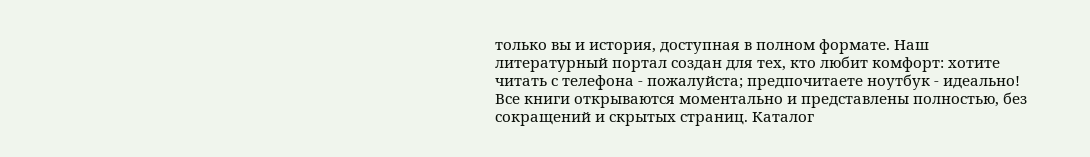только вы и история, доступная в полном формате. Наш литературный портал создан для тех, кто любит комфорт: хотите читать с телефона - пожалуйста; предпочитаете ноутбук - идеально! Все книги открываются моментально и представлены полностью, без сокращений и скрытых страниц. Каталог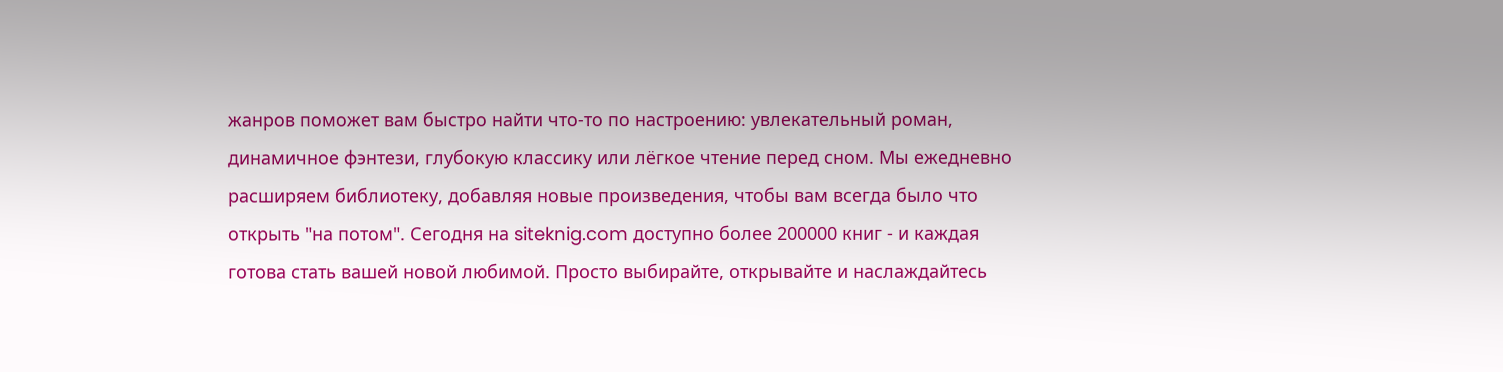жанров поможет вам быстро найти что-то по настроению: увлекательный роман, динамичное фэнтези, глубокую классику или лёгкое чтение перед сном. Мы ежедневно расширяем библиотеку, добавляя новые произведения, чтобы вам всегда было что открыть "на потом". Сегодня на siteknig.com доступно более 200000 книг - и каждая готова стать вашей новой любимой. Просто выбирайте, открывайте и наслаждайтесь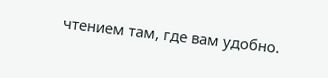чтением там, где вам удобно.